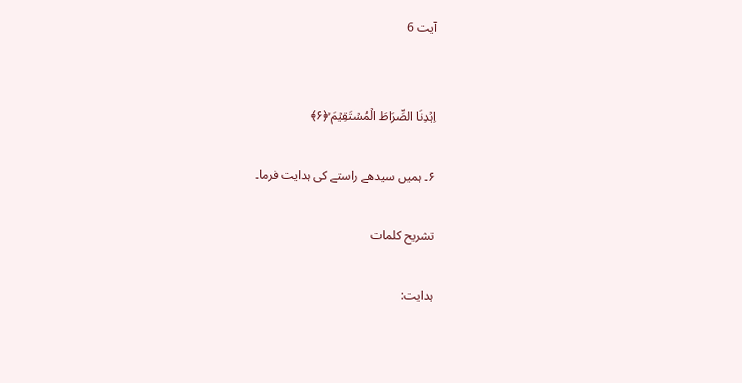آیت 6


اِہۡدِنَا الصِّرَاطَ الۡمُسۡتَقِیۡمَ ۙ﴿۶﴾

۶۔ ہمیں سیدھے راستے کی ہدایت فرما۔

تشریح کلمات

ہدایت: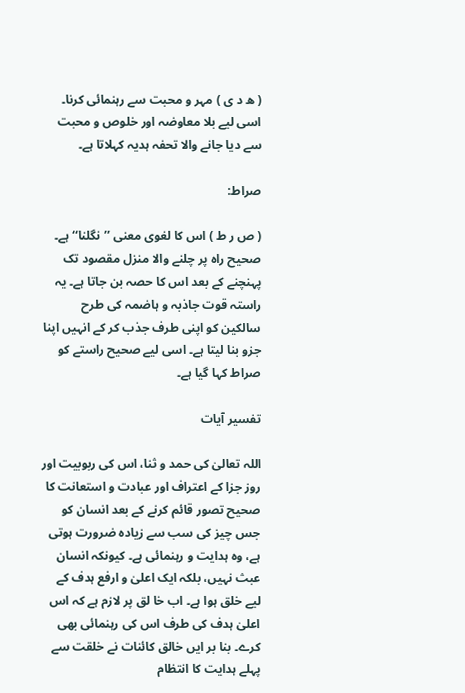( ھ د ی ) مہر و محبت سے رہنمائی کرنا۔ اسی لیے بلا معاوضہ اور خلوص و محبت سے دیا جانے والا تحفہ ہدیہ کہلاتا ہے۔

صراط:

( ص ر ط ) اس کا لغوی معنی ’’نگلنا‘‘ ہے۔ صحیح راہ پر چلنے والا منزل مقصود تک پہنچنے کے بعد اس کا حصہ بن جاتا ہے۔ یہ راستہ قوت جاذبہ و ہاضمہ کی طرح سالکین کو اپنی طرف جذب کر کے انہیں اپنا جزو بنا لیتا ہے۔ اسی لیے صحیح راستے کو صراط کہا گیا ہے۔

تفسیر آیات

اللہ تعالیٰ کی حمد و ثنا، اس کی ربوبیت اور روز جزا کے اعتراف اور عبادت و استعانت کا صحیح تصور قائم کرنے کے بعد انسان کو جس چیز کی سب سے زیادہ ضرورت ہوتی ہے، وہ ہدایت و رہنمائی ہے۔ کیونکہ انسان عبث نہیں، بلکہ ایک اعلیٰ و ارفع ہدف کے لیے خلق ہوا ہے۔ اب خا لق پر لازم ہے کہ اس اعلیٰ ہدف کی طرف اس کی رہنمائی بھی کرے۔ بنا بر ایں خالق کائنات نے خلقت سے پہلے ہدایت کا انتظام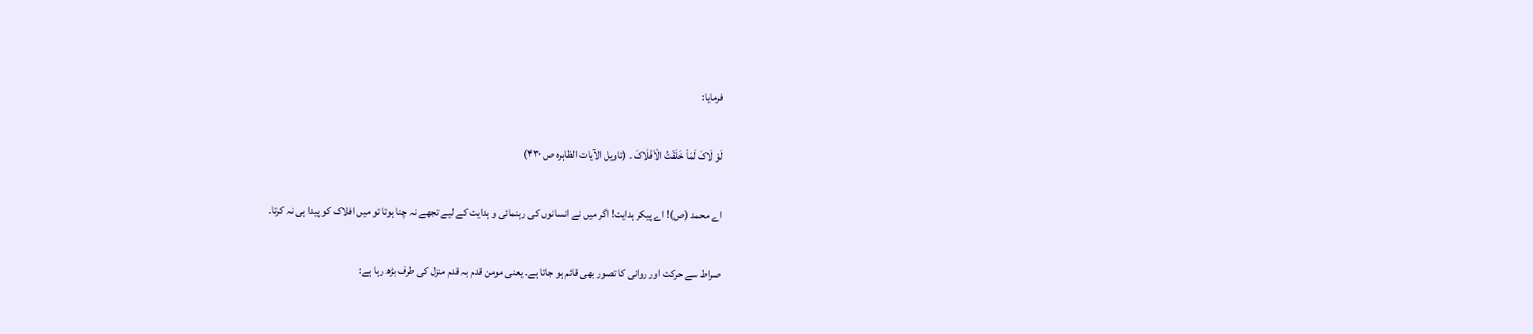فرمایا:

لَوْ لَاکَ لَمَاْ خَلَقْتُ الْاَفْلَاکَ ۔ (تاویل الآیات الظاہرہ ص ۴۳۰)

اے محمد (ص)! اے پیکر ہدایت! اگر میں نے انسانوں کی رہنمائی و ہدایت کے لیے تجھے نہ چنا ہوتا تو میں افلاک کو پیدا ہی نہ کرتا۔

صراط سے حرکت اور روانی کا تصور بھی قائم ہو جاتا ہے۔ یعنی مومن قدم بہ قدم منزل کی طرف بڑھ رہا ہے: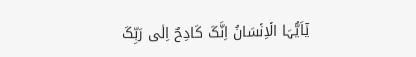یٰۤاَیُّہَا الۡاِنۡسَانُ اِنَّکَ کَادِحٌ اِلٰی رَبِّکَ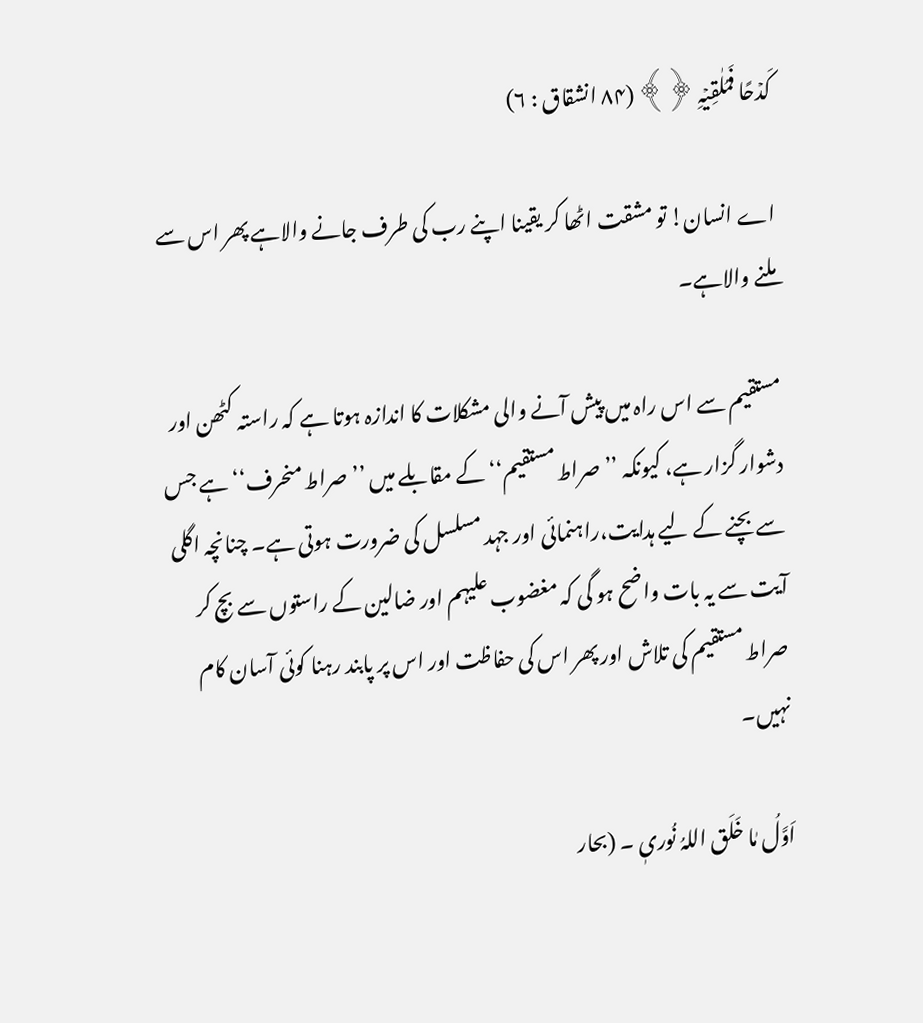کَدۡحًا فَمُلٰقِیۡہِ ﴿﴾ (۸۴ انشقاق : ۶)

اے انسان! تو مشقت اٹھا کر یقینا اپنے رب کی طرف جانے والاہے پھر اس سے ملنے والاہے۔

مستقیم سے اس راہ میں پیش آنے والی مشکلات کا اندازہ ہوتا ہے کہ راستہ کٹھن اور دشوار گزار ہے، کیونکہ ’’صراط مستقیم‘‘ کے مقابلے میں ’’صراط منحرف‘‘ ہے جس سے بچنے کے لیے ہدایت،راہنمائی اور جہد مسلسل کی ضرورت ہوتی ہے۔ چنانچہ اگلی آیت سے یہ بات واضح ہو گی کہ مغضوب علیہم اور ضالین کے راستوں سے بچ کر صراط مستقیم کی تلاش اور پھر اس کی حفاظت اور اس پر پابند رہنا کوئی آسان کام نہیں۔

اَوَّلُ مٰا خَلَق اللہُ نُوریٖ ۔ (بحار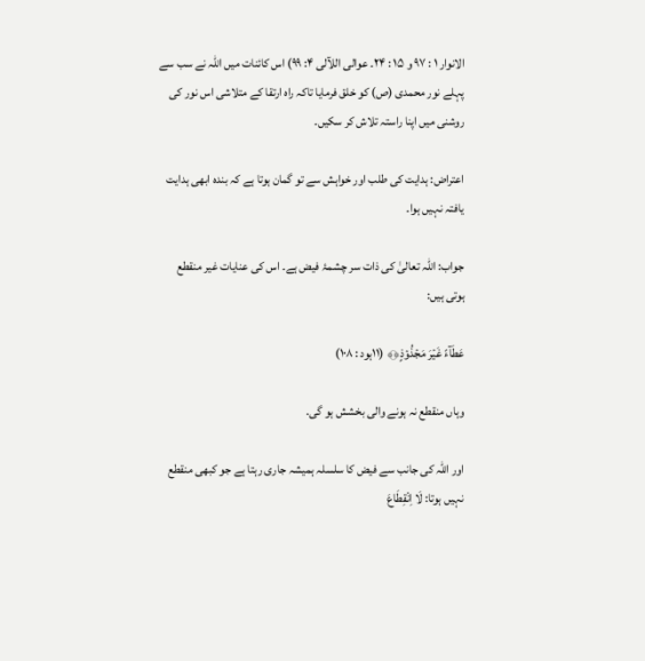الانوار ۱ : ۹۷ و ۱۵ : ۲۴۔ عوالی اللآلی ۴: ۹۹) اس کائنات میں اللہ نے سب سے پہلے نور محمدی (ص) کو خلق فرمایا تاکہ راہ ارتقا کے متلاشی اس نور کی روشنی میں اپنا راستہ تلاش کر سکیں۔

اعتراض: ہدایت کی طلب اور خواہش سے تو گمان ہوتا ہے کہ بندہ ابھی ہدایت یافتہ نہیں ہوا۔

جواب: اللہ تعالیٰ کی ذات سر چشمۂ فیض ہے۔ اس کی عنایات غیر منقطع ہوتی ہیں:

عَطَآءً غَیۡرَ مَجۡذُوۡذٍ﴿﴾ (۱۱ہود : ۱۰۸)

وہاں منقطع نہ ہونے والی بخشش ہو گی.

اور اللہ کی جانب سے فیض کا سلسلہ ہمیشہ جاری رہتا ہے جو کبھی منقطع نہیں ہوتا: لَا اِنْقِطَاعَ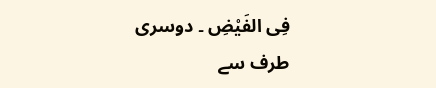فِی الفَیْضِ ۔ دوسری طرف سے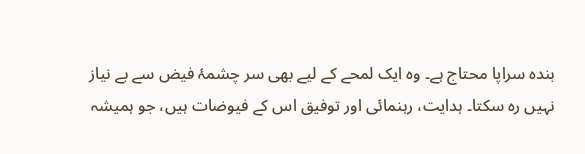بندہ سراپا محتاج ہے۔ وہ ایک لمحے کے لیے بھی سر چشمۂ فیض سے بے نیاز نہیں رہ سکتا۔ ہدایت، رہنمائی اور توفیق اس کے فیوضات ہیں، جو ہمیشہ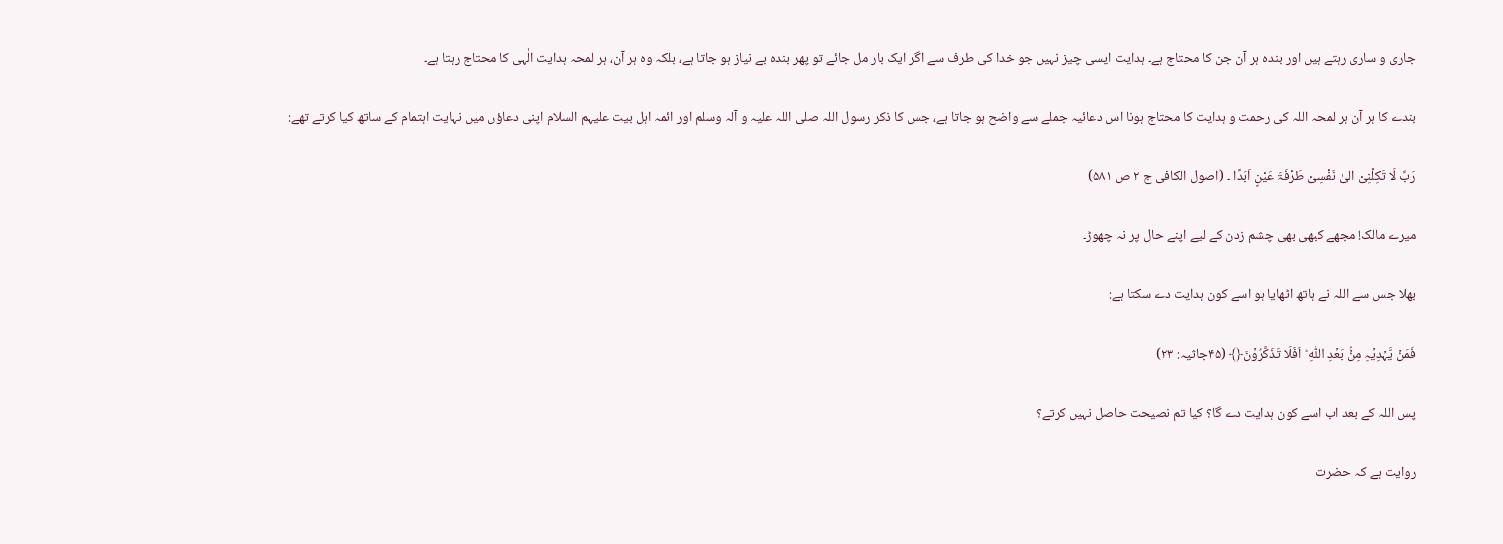جاری و ساری رہتے ہیں اور بندہ ہر آن جن کا محتاج ہے۔ ہدایت ایسی چیز نہیں جو خدا کی طرف سے اگر ایک بار مل جائے تو پھر بندہ بے نیاز ہو جاتا ہے، بلکہ وہ ہر آن، ہر لمحہ ہدایت الٰہی کا محتاج رہتا ہے۔

بندے کا ہر آن ہر لمحہ اللہ کی رحمت و ہدایت کا محتاج ہونا اس دعائیہ جملے سے واضح ہو جاتا ہے، جس کا ذکر رسول اللہ صلی اللہ علیہ و آلہ وسلم اور ائمہ اہل بیت علیہم السلام اپنی دعاؤں میں نہایت اہتمام کے ساتھ کیا کرتے تھے:

رَبِّ لَا تَکِلْنِیْ الیٰ نَفْسِیْ طَرْفَۃَ عَیْنٍ اَبَدًا ۔ (اصول الکافی ج ۲ ص ۵۸۱)

میرے مالک! مجھے کبھی بھی چشم زدن کے لیے اپنے حال پر نہ چھوڑ۔

بھلا جس سے اللہ نے ہاتھ اٹھایا ہو اسے کون ہدایت دے سکتا ہے:

فَمَنۡ یَّہۡدِیۡہِ مِنۡۢ بَعۡدِ اللّٰہِ ؕ اَفَلَا تَذَکَّرُوۡنَ﴿﴾ (۴۵جاثیہ: ۲۳)

پس اللہ کے بعد اب اسے کون ہدایت دے گا؟ کیا تم نصیحت حاصل نہیں کرتے؟

روایت ہے کہ حضرت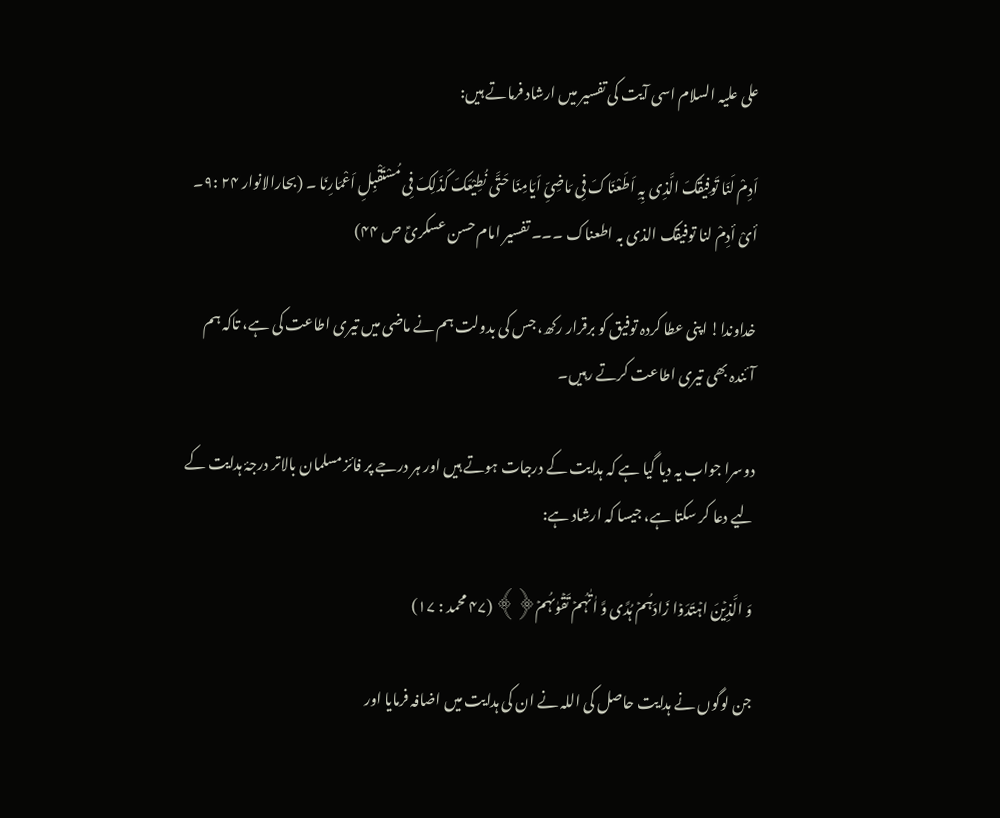علی علیہ السلام اسی آیت کی تفسیر میں ارشاد فرماتے ہیں:

اَدِمْ لَنَا تَوفِیقَکَ الَّذِی بِہِ اَطَعْنَاکَ فِی مَاضِیِّ اَیَامِنَا حَتَّی نُطِیْعَکَ کَذَلِکَ فِی مُسْتَقْبِلِ اَعْمَارِنَا ۔ (بحارالانوار ۲۴ :۹۔ أیْ أدِمْ لنا توفیقک الذی بہ اطعناک ۔۔۔ تفسیر امام حسن عسکریؑ ص ۴۴)

خداوندا! اپنی عطا کردہ توفیق کو برقرار رکھ، جس کی بدولت ہم نے ماضی میں تیری اطاعت کی ہے، تاکہ ہم آئندہ بھی تیری اطاعت کرتے رہیں۔

دوسرا جواب یہ دیا گیا ہے کہ ہدایت کے درجات ہوتے ہیں اور ہر درجے پر فائز مسلمان بالاتر درجۂ ہدایت کے لیے دعا کر سکتا ہے، جیسا کہ ارشاد ہے:

وَ الَّذِیۡنَ اہۡتَدَوۡا زَادَہُمۡ ہُدًی وَّ اٰتٰہُمۡ تَقۡوٰىہُمۡ﴿﴾ (۴۷ محمد : ۱۷)

جن لوگوں نے ہدایت حاصل کی اللہ نے ان کی ہدایت میں اضافہ فرمایا اور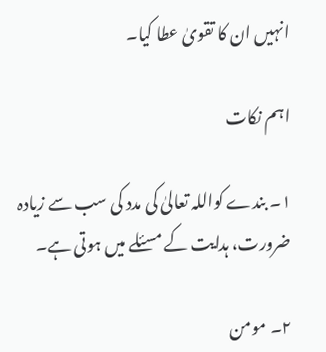انہیں ان کا تقویٰ عطا کیا۔

اہم نکات

۱۔ بندے کواللہ تعالیٰ کی مدد کی سب سے زیادہ ضرورت، ہدایت کے مسئلے میں ہوتی ہے۔

۲۔ مومن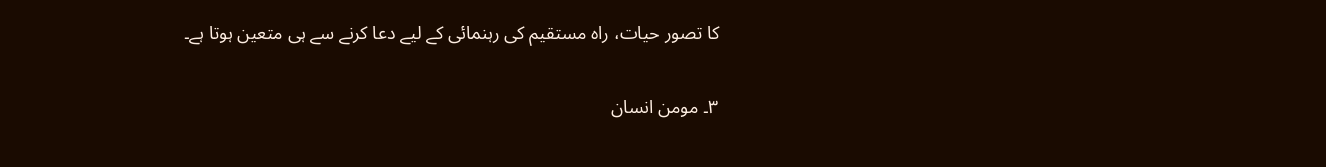کا تصور حیات، راہ مستقیم کی رہنمائی کے لیے دعا کرنے سے ہی متعین ہوتا ہے۔

۳۔ مومن انسان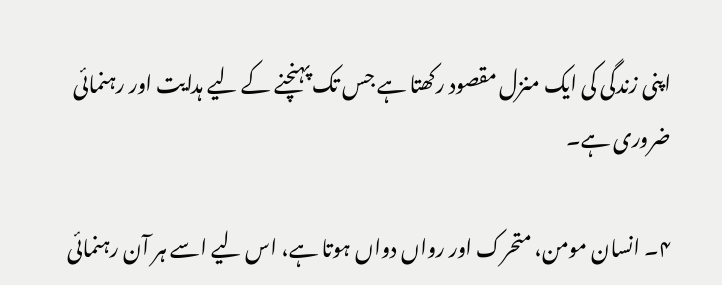اپنی زندگی کی ایک منزل مقصود رکھتا ہے جس تک پہنچنے کے لیے ہدایت اور رہنمائی ضروری ہے۔

۴۔ انسان مومن، متحرک اور رواں دواں ہوتا ہے، اس لیے اسے ہر آن رہنمائی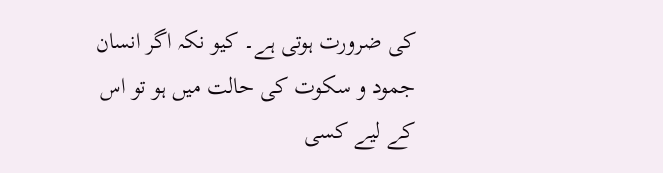کی ضرورت ہوتی ہے۔ کیو نکہ اگر انسان جمود و سکوت کی حالت میں ہو تو اس کے لیے کسی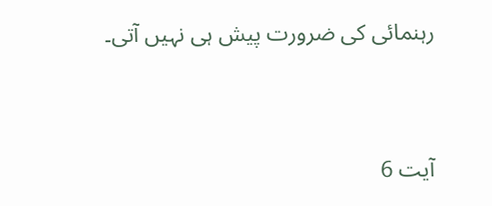رہنمائی کی ضرورت پیش ہی نہیں آتی۔


آیت 6